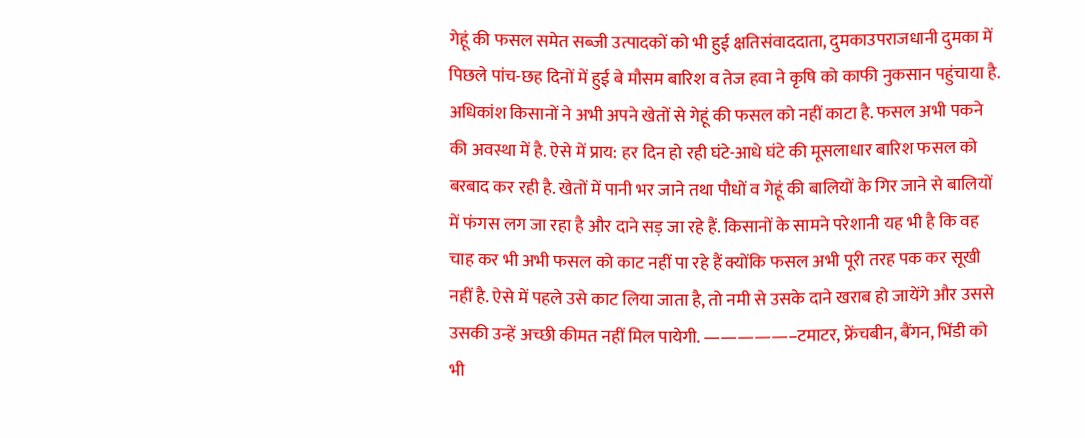गेहूं की फसल समेत सब्जी उत्पादकों को भी हुई क्षतिसंवाददाता, दुमकाउपराजधानी दुमका में पिछले पांच-छह दिनों में हुई बे मौसम बारिश व तेज हवा ने कृषि को काफी नुकसान पहुंचाया है. अधिकांश किसानों ने अभी अपने खेतों से गेहूं की फसल को नहीं काटा है. फसल अभी पकने की अवस्था में है. ऐसे में प्राय: हर दिन हो रही घंटे-आधे घंटे की मूसलाधार बारिश फसल को बरबाद कर रही है. खेतों में पानी भर जाने तथा पौधों व गेहूं की बालियों के गिर जाने से बालियों में फंगस लग जा रहा है और दाने सड़ जा रहे हैं. किसानों के सामने परेशानी यह भी है कि वह चाह कर भी अभी फसल को काट नहीं पा रहे हैं क्योंकि फसल अभी पूरी तरह पक कर सूखी नहीं है. ऐसे में पहले उसे काट लिया जाता है, तो नमी से उसके दाने खराब हो जायेंगे और उससे उसकी उन्हें अच्छी कीमत नहीं मिल पायेगी. —————–टमाटर, फ्रेंचबीन, बैंगन, भिंडी को भी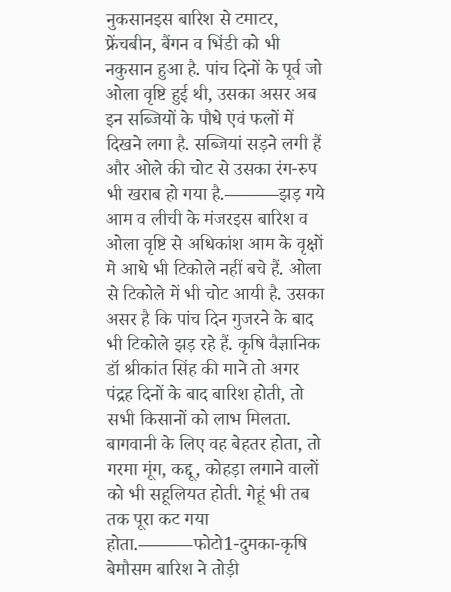नुकसानइस बारिश से टमाटर, फ्रेंचबीन, बैंगन व भिंडी को भी नकुसान हुआ है. पांच दिनों के पूर्व जो ओला वृष्टि हुई थी, उसका असर अब इन सब्जियों के पौधे एवं फलों में दिखने लगा है. सब्जियां सड़ने लगी हैं और ओले की चोट से उसका रंग-रुप भी खराब हो गया है.———झड़ गये आम व लीची के मंजरइस बारिश व ओला वृष्टि से अधिकांश आम के वृक्षों मे आधे भी टिकोले नहीं बचे हैं. ओला से टिकोले में भी चोट आयी है. उसका असर है कि पांच दिन गुजरने के बाद भी टिकोले झड़ रहे हैं. कृषि वैज्ञानिक डॉ श्रीकांत सिंह की माने तो अगर पंद्रह दिनों के बाद बारिश होती, तो सभी किसानों को लाभ मिलता. बागवानी के लिए वह बेहतर होता, तो गरमा मूंग, कद्दू, कोहड़ा लगाने वालों को भी सहूलियत होती. गेहूं भी तब तक पूरा कट गया होता.———फोटो1-दुमका-कृषि
बेमौसम बारिश ने तोड़ी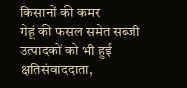किसानों की कमर
गेहूं की फसल समेत सब्जी उत्पादकों को भी हुई क्षतिसंवाददाता,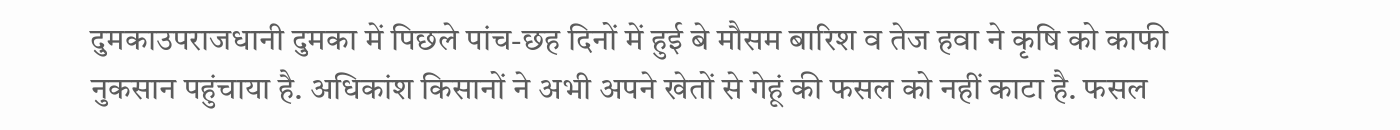दुमकाउपराजधानी दुमका में पिछले पांच-छह दिनों में हुई बे मौसम बारिश व तेज हवा ने कृषि को काफी नुकसान पहुंचाया है. अधिकांश किसानों ने अभी अपने खेतों से गेहूं की फसल को नहीं काटा है. फसल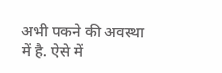अभी पकने की अवस्था में है. ऐसे में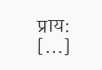प्राय: […]